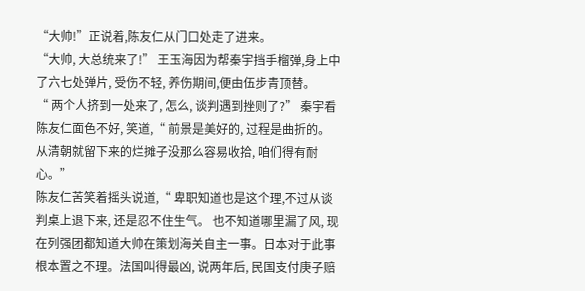“大帅!”正说着,陈友仁从门口处走了进来。
“大帅, 大总统来了!” 王玉海因为帮秦宇挡手榴弹,身上中了六七处弹片, 受伤不轻, 养伤期间,便由伍步青顶替。
“ 两个人挤到一处来了, 怎么, 谈判遇到挫则了?” 秦宇看陈友仁面色不好, 笑道,“ 前景是美好的, 过程是曲折的。 从清朝就留下来的烂摊子没那么容易收拾, 咱们得有耐心。”
陈友仁苦笑着摇头说道,“ 卑职知道也是这个理,不过从谈判桌上退下来, 还是忍不住生气。 也不知道哪里漏了风, 现在列强团都知道大帅在策划海关自主一事。日本对于此事根本置之不理。法国叫得最凶, 说两年后, 民国支付庚子赔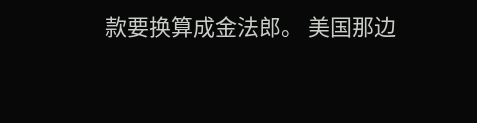款要换算成金法郎。 美国那边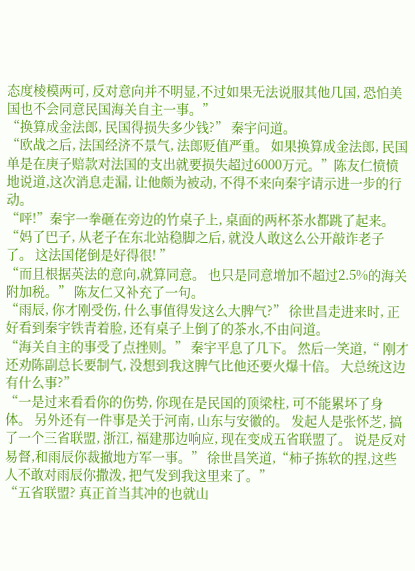态度棱模两可, 反对意向并不明显,不过如果无法说服其他几国, 恐怕美国也不会同意民国海关自主一事。”
“换算成金法郎, 民国得损失多少钱?” 秦宇问道。
“欧战之后, 法国经济不景气, 法郎贬值严重。 如果换算成金法郎, 民国单是在庚子赔款对法国的支出就要损失超过6000万元。”陈友仁愤愤地说道,这次消息走漏, 让他颇为被动, 不得不来向秦宇请示进一步的行动。
“呯!”秦宇一拳砸在旁边的竹桌子上, 桌面的两杯茶水都跳了起来。
“妈了巴子, 从老子在东北站稳脚之后, 就没人敢这么公开敲诈老子了。 这法国佬倒是好得很! ”
“而且根据英法的意向,就算同意。 也只是同意增加不超过2.5%的海关附加税。” 陈友仁又补充了一句。
“雨辰, 你才刚受伤, 什么事值得发这么大脾气?” 徐世昌走进来时, 正好看到秦宇铁青着脸, 还有桌子上倒了的茶水,不由问道。
“海关自主的事受了点挫则。” 秦宇平息了几下。 然后一笑道,“ 刚才还劝陈副总长要制气, 没想到我这脾气比他还要火爆十倍。 大总统这边有什么事?”
“一是过来看看你的伤势, 你现在是民国的顶梁柱, 可不能累坏了身体。 另外还有一件事是关于河南, 山东与安徽的。 发起人是张怀芝, 搞了一个三省联盟, 浙江, 福建那边响应, 现在变成五省联盟了。 说是反对易督,和雨辰你裁撤地方军一事。” 徐世昌笑道,“柿子拣软的捏,这些人不敢对雨辰你撒泼, 把气发到我这里来了。”
“五省联盟? 真正首当其冲的也就山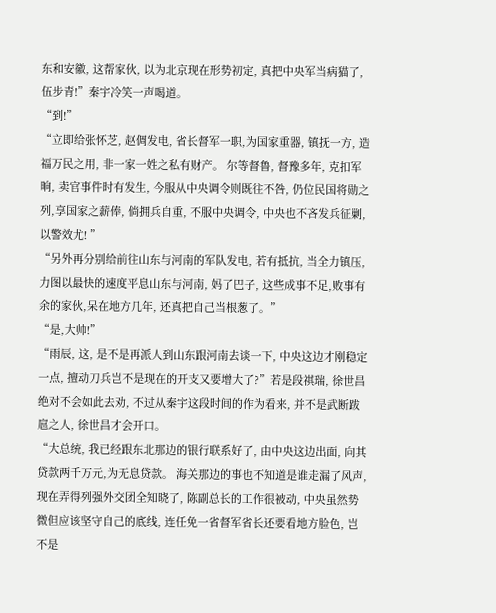东和安徽, 这帮家伙, 以为北京现在形势初定, 真把中央军当病猫了, 伍步青!”秦宇冷笑一声喝道。
“到!”
“立即给张怀芝, 赵倜发电, 省长督军一职,为国家重器, 镇抚一方, 造福万民之用, 非一家一姓之私有财产。 尔等督鲁, 督豫多年, 克扣军晌, 卖官事件时有发生, 今服从中央调令则既往不咎, 仍位民国将勋之列,享国家之薪俸, 倘拥兵自重, 不服中央调令, 中央也不吝发兵征剿, 以警效尤! ”
“另外再分别给前往山东与河南的军队发电, 若有抵抗, 当全力镇压,力图以最快的速度平息山东与河南, 妈了巴子, 这些成事不足,败事有余的家伙,呆在地方几年, 还真把自己当根葱了。”
“是,大帅!”
“雨辰, 这, 是不是再派人到山东跟河南去谈一下, 中央这边才刚稳定一点, 擅动刀兵岂不是现在的开支又要增大了?”若是段祺瑞, 徐世昌绝对不会如此去劝, 不过从秦宇这段时间的作为看来, 并不是武断跋扈之人, 徐世昌才会开口。
“大总统, 我已经跟东北那边的银行联系好了, 由中央这边出面, 向其贷款两千万元,为无息贷款。 海关那边的事也不知道是谁走漏了风声, 现在弄得列强外交团全知晓了, 陈副总长的工作很被动, 中央虽然势微但应该坚守自己的底线, 连任免一省督军省长还要看地方脸色, 岂不是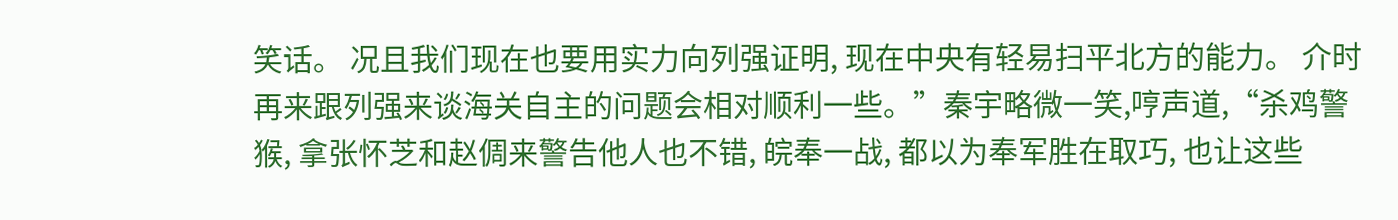笑话。 况且我们现在也要用实力向列强证明, 现在中央有轻易扫平北方的能力。 介时再来跟列强来谈海关自主的问题会相对顺利一些。”秦宇略微一笑,哼声道,“杀鸡警猴, 拿张怀芝和赵倜来警告他人也不错, 皖奉一战, 都以为奉军胜在取巧, 也让这些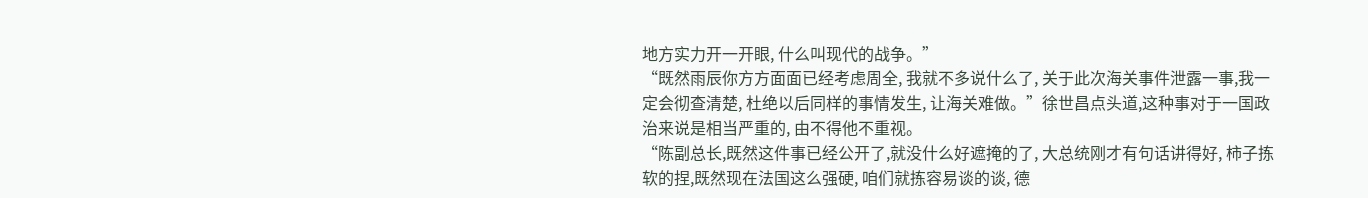地方实力开一开眼, 什么叫现代的战争。”
“既然雨辰你方方面面已经考虑周全, 我就不多说什么了, 关于此次海关事件泄露一事,我一定会彻查清楚, 杜绝以后同样的事情发生, 让海关难做。”徐世昌点头道,这种事对于一国政治来说是相当严重的, 由不得他不重视。
“陈副总长,既然这件事已经公开了,就没什么好遮掩的了, 大总统刚才有句话讲得好, 柿子拣软的捏,既然现在法国这么强硬, 咱们就拣容易谈的谈, 德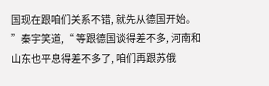国现在跟咱们关系不错, 就先从德国开始。 ”秦宇笑道,“ 等跟德国谈得差不多, 河南和山东也平息得差不多了, 咱们再跟苏俄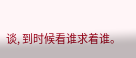谈, 到时候看谁求着谁。